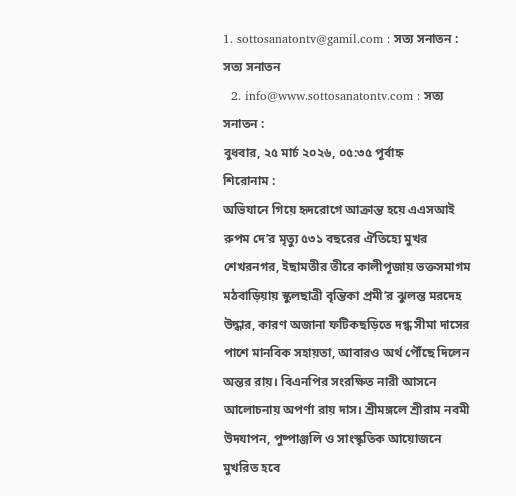1. sottosanatontv@gamil.com : সত্য সনাতন : সত্য সনাতন
  2. info@www.sottosanatontv.com : সত্য সনাতন :
বুধবার, ২৫ মার্চ ২০২৬, ০৫:৩৫ পূর্বাহ্ন
শিরোনাম :
অভিযানে গিয়ে হৃদরোগে আক্রান্ত হয়ে এএসআই রুপম দে’র মৃত্যু ৫৩১ বছরের ঐতিহ্যে মুখর শেখরনগর, ইছামতীর তীরে কালীপূজায় ভক্তসমাগম মঠবাড়িয়ায় স্কুলছাত্রী বৃন্তিকা প্রমী’র ঝুলন্ত মরদেহ উদ্ধার, কারণ অজানা ফটিকছড়িতে দগ্ধ সীমা দাসের পাশে মানবিক সহায়তা, আবারও অর্থ পৌঁছে দিলেন অন্তর রায়। বিএনপির সংরক্ষিত নারী আসনে আলোচনায় অপর্ণা রায় দাস। শ্রীমঙ্গলে শ্রীরাম নবমী উদযাপন, পুষ্পাঞ্জলি ও সাংস্কৃতিক আয়োজনে মুখরিত হবে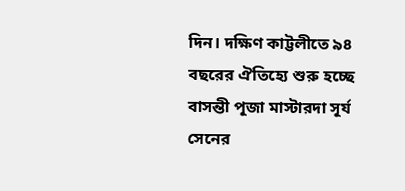দিন। দক্ষিণ কাট্টলীতে ৯৪ বছরের ঐতিহ্যে শুরু হচ্ছে বাসন্তী পূজা মাস্টারদা সূর্য সেনের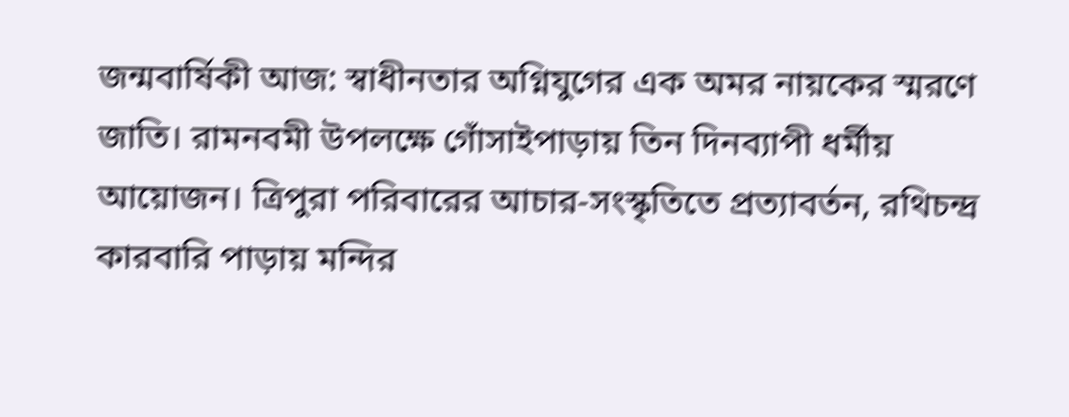জন্মবার্ষিকী আজ: স্বাধীনতার অগ্নিযুগের এক অমর নায়কের স্মরণে জাতি। রামনবমী উপলক্ষে গোঁসাইপাড়ায় তিন দিনব্যাপী ধর্মীয় আয়োজন। ত্রিপুরা পরিবারের আচার-সংস্কৃতিতে প্রত্যাবর্তন, রথিচন্দ্র কারবারি পাড়ায় মন্দির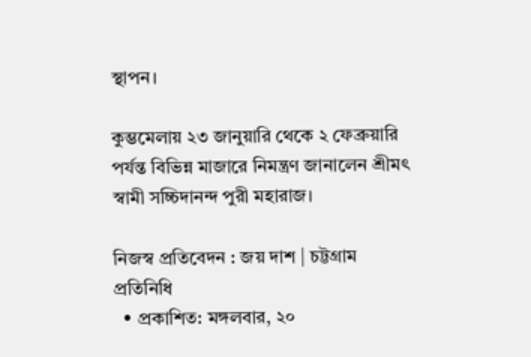স্থাপন।

কুম্ভমেলায় ২৩ জানুয়ারি থেকে ২ ফেব্রুয়ারি পর্যন্ত বিভিন্ন মাজারে নিমন্ত্রণ জানালেন শ্রীমৎ স্বামী সচ্চিদানন্দ পুরী মহারাজ।

নিজস্ব প্রতিবেদন : জয় দাশ | চট্টগ্রাম প্রতিনিধি
  • প্রকাশিত: মঙ্গলবার, ২০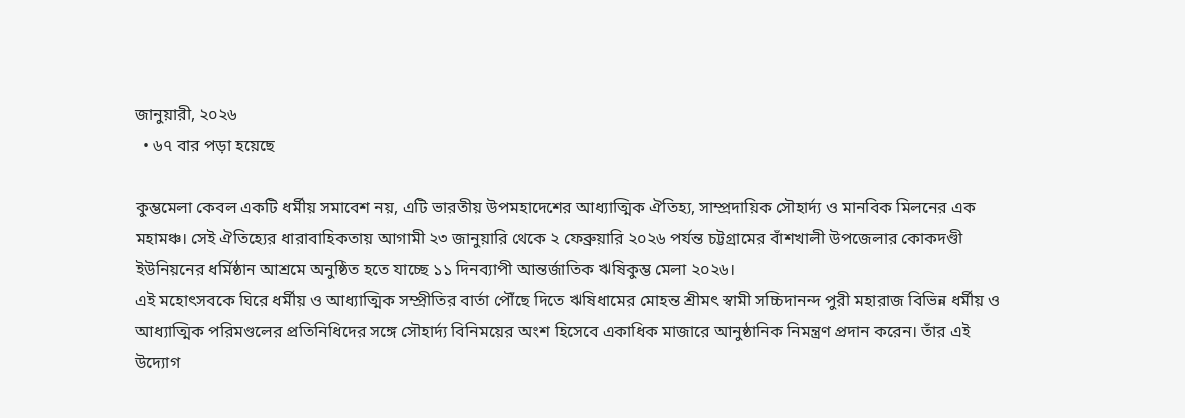জানুয়ারী, ২০২৬
  • ৬৭ বার পড়া হয়েছে

কুম্ভমেলা কেবল একটি ধর্মীয় সমাবেশ নয়, এটি ভারতীয় উপমহাদেশের আধ্যাত্মিক ঐতিহ্য, সাম্প্রদায়িক সৌহার্দ্য ও মানবিক মিলনের এক মহামঞ্চ। সেই ঐতিহ্যের ধারাবাহিকতায় আগামী ২৩ জানুয়ারি থেকে ২ ফেব্রুয়ারি ২০২৬ পর্যন্ত চট্টগ্রামের বাঁশখালী উপজেলার কোকদণ্ডী ইউনিয়নের ধর্মিষ্ঠান আশ্রমে অনুষ্ঠিত হতে যাচ্ছে ১১ দিনব্যাপী আন্তর্জাতিক ঋষিকুম্ভ মেলা ২০২৬।
এই মহোৎসবকে ঘিরে ধর্মীয় ও আধ্যাত্মিক সম্প্রীতির বার্তা পৌঁছে দিতে ঋষিধামের মোহন্ত শ্রীমৎ স্বামী সচ্চিদানন্দ পুরী মহারাজ বিভিন্ন ধর্মীয় ও আধ্যাত্মিক পরিমণ্ডলের প্রতিনিধিদের সঙ্গে সৌহার্দ্য বিনিময়ের অংশ হিসেবে একাধিক মাজারে আনুষ্ঠানিক নিমন্ত্রণ প্রদান করেন। তাঁর এই উদ্যোগ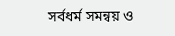সর্বধর্ম সমন্বয় ও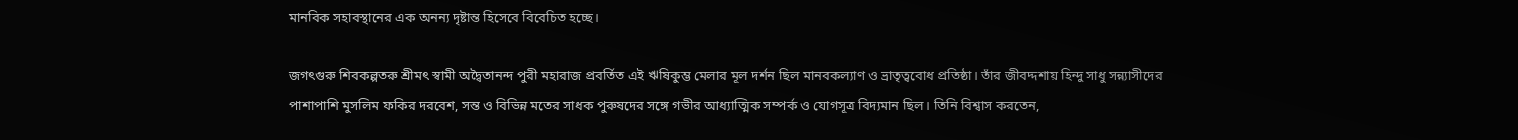মানবিক সহাবস্থানের এক অনন্য দৃষ্টান্ত হিসেবে বিবেচিত হচ্ছে।

জগৎগুরু শিবকল্পতরু শ্রীমৎ স্বামী অদ্বৈতানন্দ পুরী মহারাজ প্রবর্তিত এই ঋষিকুম্ভ মেলার মূল দর্শন ছিল মানবকল্যাণ ও ভ্রাতৃত্ববোধ প্রতিষ্ঠা। তাঁর জীবদ্দশায় হিন্দু সাধু সন্ন্যাসীদের পাশাপাশি মুসলিম ফকির দরবেশ, সন্ত ও বিভিন্ন মতের সাধক পুরুষদের সঙ্গে গভীর আধ্যাত্মিক সম্পর্ক ও যোগসূত্র বিদ্যমান ছিল। তিনি বিশ্বাস করতেন,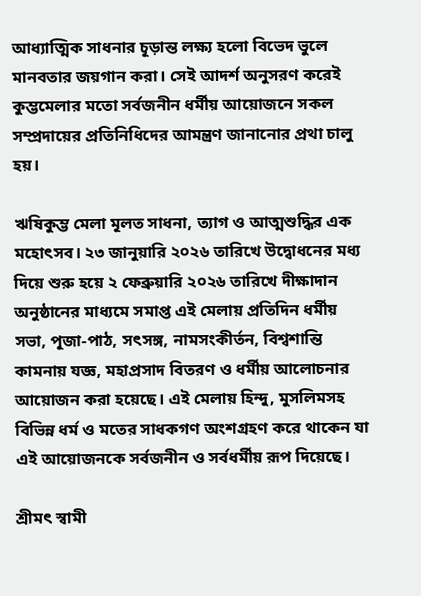আধ্যাত্মিক সাধনার চূড়ান্ত লক্ষ্য হলো বিভেদ ভুলে মানবতার জয়গান করা। সেই আদর্শ অনুসরণ করেই কুম্ভমেলার মতো সর্বজনীন ধর্মীয় আয়োজনে সকল সম্প্রদায়ের প্রতিনিধিদের আমন্ত্রণ জানানোর প্রথা চালু হয়।

ঋষিকুম্ভ মেলা মূলত সাধনা, ত্যাগ ও আত্মশুদ্ধির এক মহোৎসব। ২৩ জানুয়ারি ২০২৬ তারিখে উদ্বোধনের মধ্য দিয়ে শুরু হয়ে ২ ফেব্রুয়ারি ২০২৬ তারিখে দীক্ষাদান অনুষ্ঠানের মাধ্যমে সমাপ্ত এই মেলায় প্রতিদিন ধর্মীয় সভা, পূজা-পাঠ, সৎসঙ্গ, নামসংকীর্তন, বিশ্বশান্তি কামনায় যজ্ঞ, মহাপ্রসাদ বিতরণ ও ধর্মীয় আলোচনার আয়োজন করা হয়েছে। এই মেলায় হিন্দু, মুসলিমসহ বিভিন্ন ধর্ম ও মতের সাধকগণ অংশগ্রহণ করে থাকেন যা এই আয়োজনকে সর্বজনীন ও সর্বধর্মীয় রূপ দিয়েছে।

শ্রীমৎ স্বামী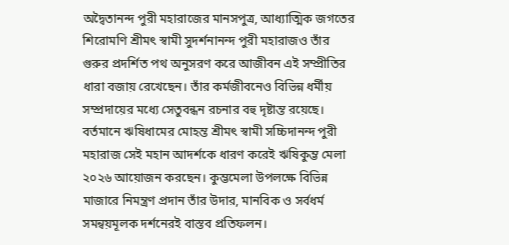অদ্বৈতানন্দ পুরী মহারাজের মানসপুত্র, আধ্যাত্মিক জগতের শিরোমণি শ্রীমৎ স্বামী সুদর্শনানন্দ পুরী মহারাজও তাঁর গুরুর প্রদর্শিত পথ অনুসরণ করে আজীবন এই সম্প্রীতির ধারা বজায় রেখেছেন। তাঁর কর্মজীবনেও বিভিন্ন ধর্মীয় সম্প্রদায়ের মধ্যে সেতুবন্ধন রচনার বহু দৃষ্টান্ত রয়েছে।
বর্তমানে ঋষিধামের মোহন্ত শ্রীমৎ স্বামী সচ্চিদানন্দ পুরী মহারাজ সেই মহান আদর্শকে ধারণ করেই ঋষিকুম্ভ মেলা ২০২৬ আয়োজন করছেন। কুম্ভমেলা উপলক্ষে বিভিন্ন মাজারে নিমন্ত্রণ প্রদান তাঁর উদার, মানবিক ও সর্বধর্ম সমন্বয়মূলক দর্শনেরই বাস্তব প্রতিফলন।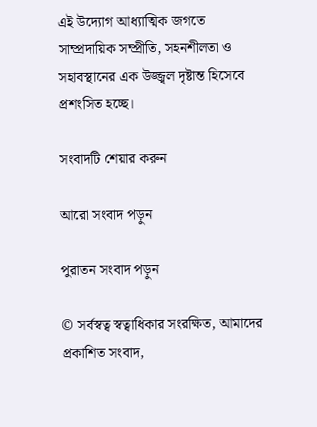এই উদ্যোগ আধ্যাত্মিক জগতে সাম্প্রদায়িক সম্প্রীতি, সহনশীলতা ও সহাবস্থানের এক উজ্জ্বল দৃষ্টান্ত হিসেবে প্রশংসিত হচ্ছে।

সংবাদটি শেয়ার করুন

আরো সংবাদ পড়ুন

পুরাতন সংবাদ পড়ুন

© সর্বস্বত্ব স্বত্বাধিকার সংরক্ষিত, আমাদের প্রকাশিত সংবাদ,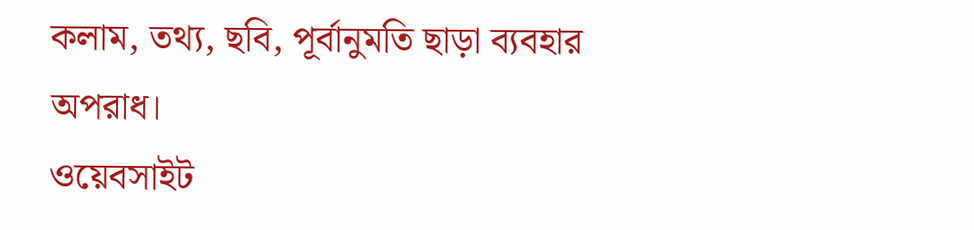কলাম, তথ্য, ছবি, পূর্বানুমতি ছাড়া ব্যবহার অপরাধ।
ওয়েবসাইট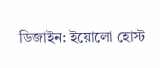ডিজাইন: ইয়োলো হোস্ট